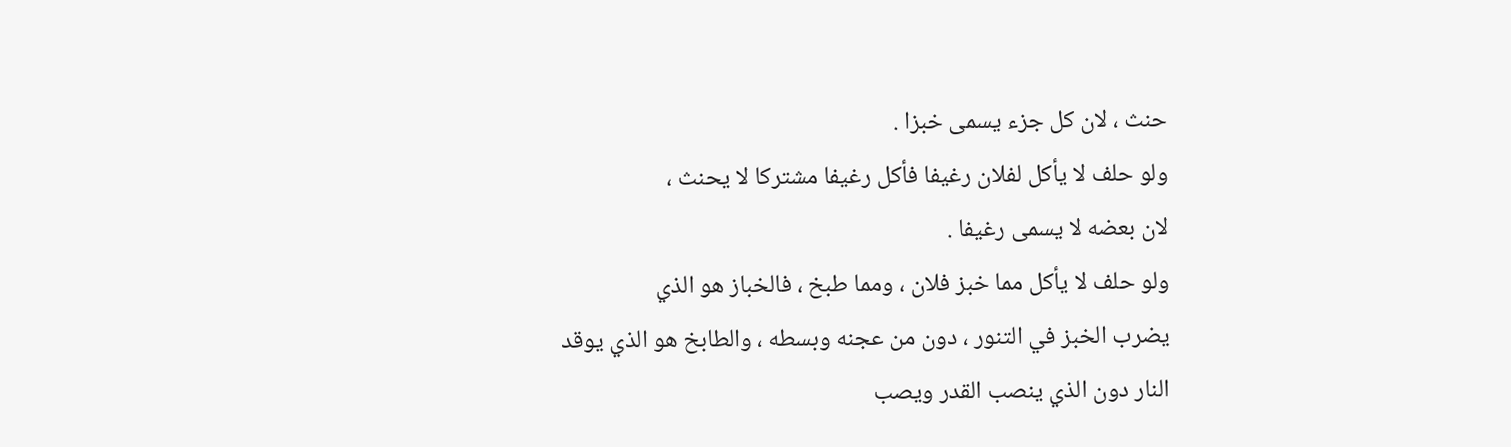حنث ، لان كل جزء يسمى خبزا .
ولو حلف لا يأكل لفلان رغيفا فأكل رغيفا مشتركا لا يحنث ،
لان بعضه لا يسمى رغيفا .
ولو حلف لا يأكل مما خبز فلان ، ومما طبخ ، فالخباز هو الذي
يضرب الخبز في التنور ، دون من عجنه وبسطه ، والطابخ هو الذي يوقد
النار دون الذي ينصب القدر ويصب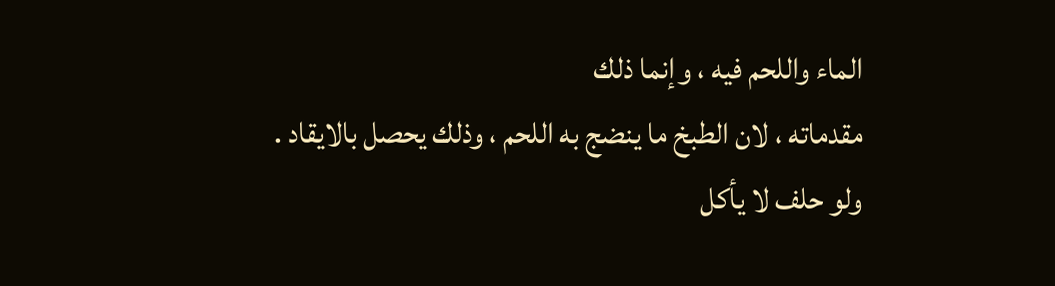الماء واللحم فيه ، وإنما ذلك
مقدماته ، لان الطبخ ما ينضج به اللحم ، وذلك يحصل بالايقاد .
ولو حلف لا يأكل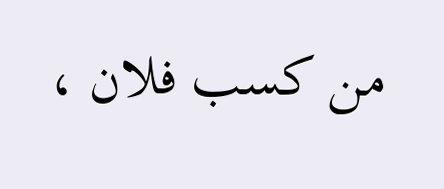من كسب فلان ،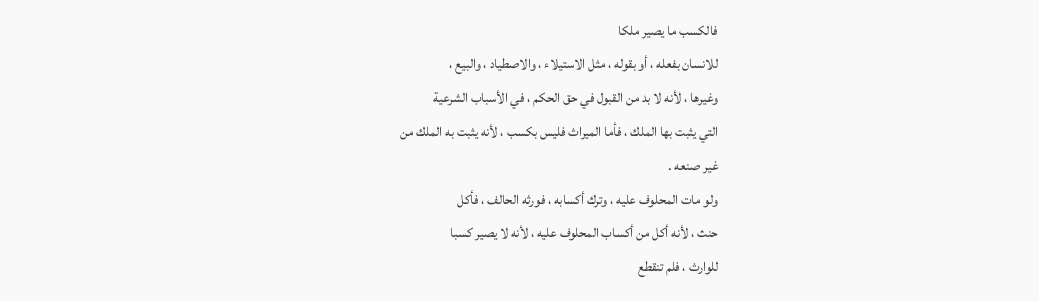فالكسب ما يصير ملكا
للانسان بفعله ، أو بقوله ، مثل الاستيلاء ، والاصطياد ، والبيع ،
وغيرها ، لأنه لا بد من القبول في حق الحكم ، في الأسباب الشرعية
التي يثبت بها الملك ، فأما الميراث فليس بكسب ، لأنه يثبت به الملك من
غير صنعه .
ولو مات المحلوف عليه ، وترك أكسابه ، فورثه الحالف ، فأكل
حنث ، لأنه أكل من أكساب المحلوف عليه ، لأنه لا يصير كسبا
للوارث ، فلم تنقطع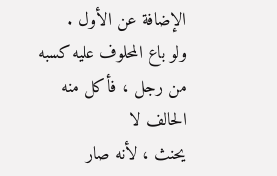الإضافة عن الأول .
ولو باع المحلوف عليه كسبه من رجل ، فأكل منه الحالف لا
يحنث ، لأنه صار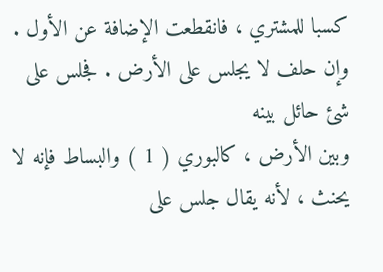كسبا للمشتري ، فانقطعت الإضافة عن الأول .
وإن حلف لا يجلس على الأرض . فجلس على شئ حائل بينه
وبين الأرض ، كالبوري ( 1 ) والبساط فإنه لا يحنث ، لأنه يقال جلس على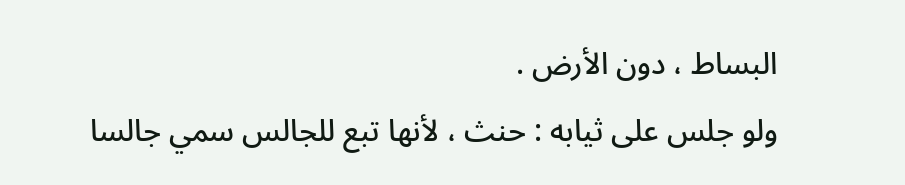البساط ، دون الأرض .
ولو جلس على ثيابه : حنث ، لأنها تبع للجالس سمي جالسا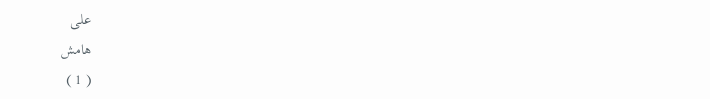على
هامش
( 1 )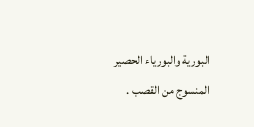البورية والبورياء الحصير المنسوج من القصب .